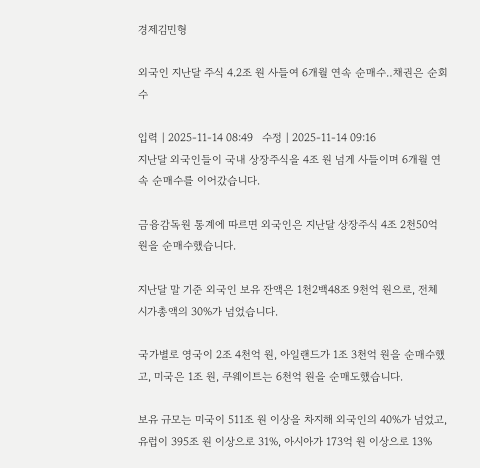경제김민형

외국인 지난달 주식 4.2조 원 사들여 6개월 연속 순매수‥채권은 순회수

입력 | 2025-11-14 08:49   수정 | 2025-11-14 09:16
지난달 외국인들이 국내 상장주식을 4조 원 넘게 사들이며 6개월 연속 순매수를 이어갔습니다.

금융감독원 통계에 따르면 외국인은 지난달 상장주식 4조 2천50억 원을 순매수했습니다.

지난달 말 기준 외국인 보유 잔액은 1천2백48조 9천억 원으로, 전체 시가총액의 30%가 넘었습니다.

국가별로 영국이 2조 4천억 원, 아일랜드가 1조 3천억 원을 순매수했고, 미국은 1조 원, 쿠웨이트는 6천억 원을 순매도했습니다.

보유 규모는 미국이 511조 원 이상을 차지해 외국인의 40%가 넘었고, 유럽이 395조 원 이상으로 31%, 아시아가 173억 원 이상으로 13%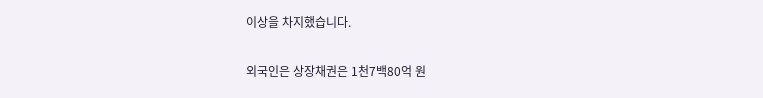이상을 차지했습니다.

외국인은 상장채권은 1천7백80억 원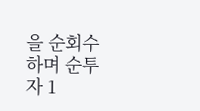을 순회수하며 순투자 1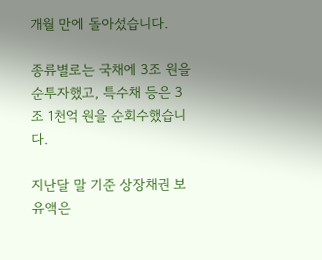개월 만에 돌아섰습니다.

종류별로는 국채에 3조 원을 순투자했고, 특수채 등은 3조 1천억 원을 순회수했습니다.

지난달 말 기준 상장채권 보유액은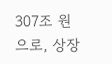307조 원으로, 상장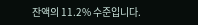잔액의 11.2% 수준입니다.